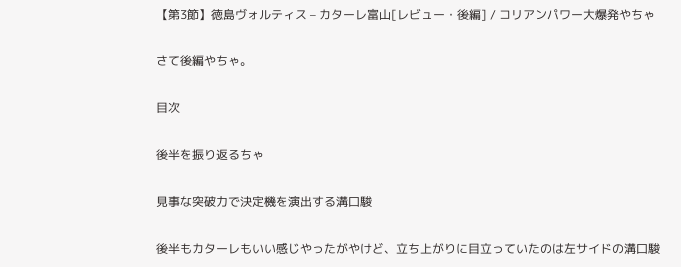【第3節】徳島ヴォルティス – カターレ富山[レビュー・後編] / コリアンパワー大爆発やちゃ

さて後編やちゃ。

目次

後半を振り返るちゃ

見事な突破力で決定機を演出する溝口駿

後半もカターレもいい感じやったがやけど、立ち上がりに目立っていたのは左サイドの溝口駿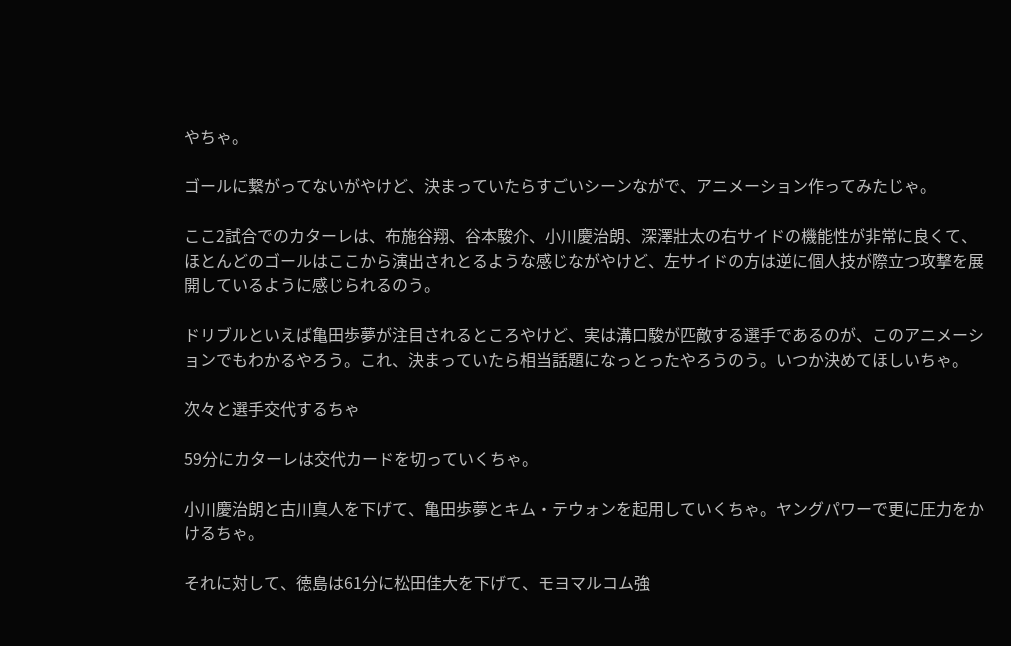やちゃ。

ゴールに繋がってないがやけど、決まっていたらすごいシーンながで、アニメーション作ってみたじゃ。

ここ2試合でのカターレは、布施谷翔、谷本駿介、小川慶治朗、深澤壯太の右サイドの機能性が非常に良くて、ほとんどのゴールはここから演出されとるような感じながやけど、左サイドの方は逆に個人技が際立つ攻撃を展開しているように感じられるのう。

ドリブルといえば亀田歩夢が注目されるところやけど、実は溝口駿が匹敵する選手であるのが、このアニメーションでもわかるやろう。これ、決まっていたら相当話題になっとったやろうのう。いつか決めてほしいちゃ。

次々と選手交代するちゃ

59分にカターレは交代カードを切っていくちゃ。

小川慶治朗と古川真人を下げて、亀田歩夢とキム・テウォンを起用していくちゃ。ヤングパワーで更に圧力をかけるちゃ。

それに対して、徳島は61分に松田佳大を下げて、モヨマルコム強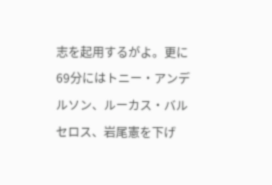志を起用するがよ。更に69分にはトニー・アンデルソン、ルーカス・バルセロス、岩尾憲を下げ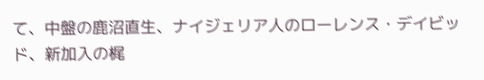て、中盤の鹿沼直生、ナイジェリア人のローレンス・デイビッド、新加入の梶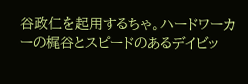谷政仁を起用するちゃ。ハードワーカーの梶谷とスピードのあるデイビッ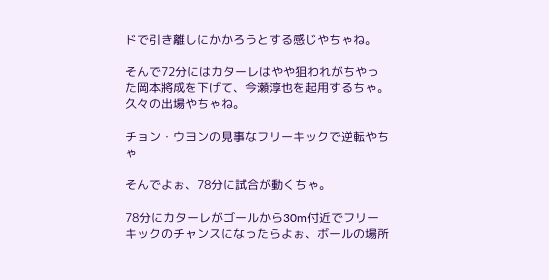ドで引き離しにかかろうとする感じやちゃね。

そんで72分にはカターレはやや狙われがちやった岡本將成を下げて、今瀬淳也を起用するちゃ。久々の出場やちゃね。

チョン・ウヨンの見事なフリーキックで逆転やちゃ

そんでよぉ、78分に試合が動くちゃ。

78分にカターレがゴールから30m付近でフリーキックのチャンスになったらよぉ、ボールの場所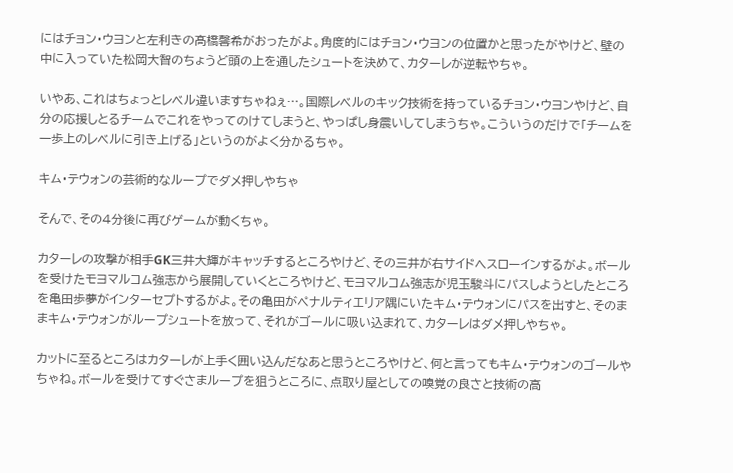にはチョン・ウヨンと左利きの髙橋馨希がおったがよ。角度的にはチョン・ウヨンの位置かと思ったがやけど、壁の中に入っていた松岡大智のちょうど頭の上を通したシュートを決めて、カターレが逆転やちゃ。

いやあ、これはちょっとレベル違いますちゃねぇ…。国際レベルのキック技術を持っているチョン・ウヨンやけど、自分の応援しとるチームでこれをやってのけてしまうと、やっぱし身震いしてしまうちゃ。こういうのだけで「チームを一歩上のレベルに引き上げる」というのがよく分かるちゃ。

キム・テウォンの芸術的なループでダメ押しやちゃ

そんで、その4分後に再びゲームが動くちゃ。

カターレの攻撃が相手GK三井大輝がキャッチするところやけど、その三井が右サイドへスローインするがよ。ボールを受けたモヨマルコム強志から展開していくところやけど、モヨマルコム強志が児玉駿斗にパスしようとしたところを亀田歩夢がインターセプトするがよ。その亀田がペナルティエリア隅にいたキム・テウォンにパスを出すと、そのままキム・テウォンがループシュートを放って、それがゴールに吸い込まれて、カターレはダメ押しやちゃ。

カットに至るところはカターレが上手く囲い込んだなあと思うところやけど、何と言ってもキム・テウォンのゴールやちゃね。ボールを受けてすぐさまループを狙うところに、点取り屋としての嗅覚の良さと技術の高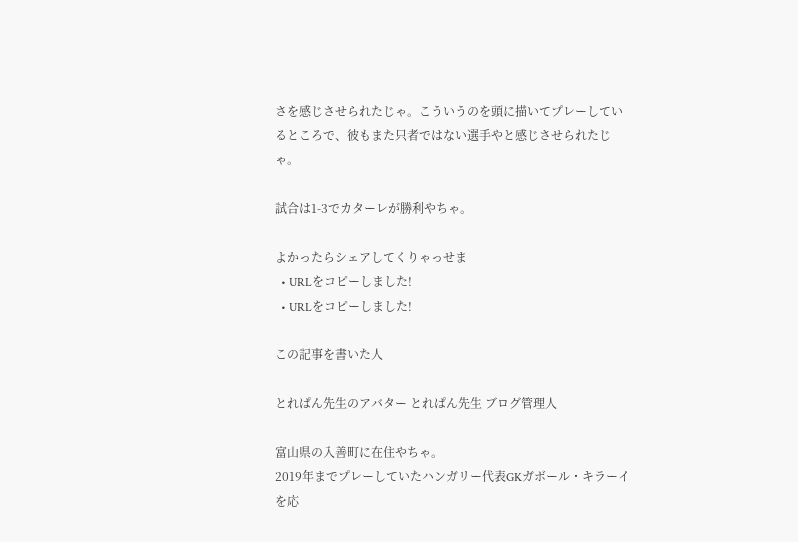さを感じさせられたじゃ。こういうのを頭に描いてプレーしているところで、彼もまた只者ではない選手やと感じさせられたじゃ。

試合は1-3でカターレが勝利やちゃ。

よかったらシェアしてくりゃっせま
  • URLをコピーしました!
  • URLをコピーしました!

この記事を書いた人

とれぱん先生のアバター とれぱん先生 ブログ管理人

富山県の入善町に在住やちゃ。
2019年までプレーしていたハンガリー代表GKガボール・キラーイを応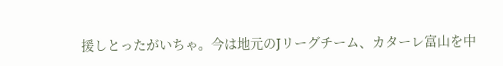援しとったがいちゃ。今は地元のJリーグチーム、カターレ富山を中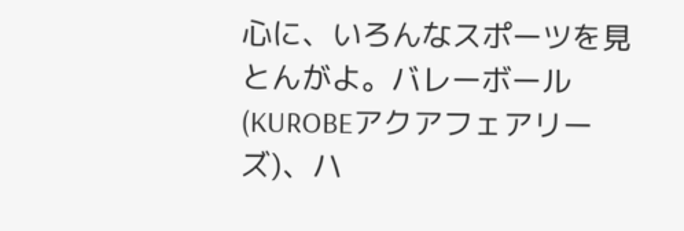心に、いろんなスポーツを見とんがよ。バレーボール(KUROBEアクアフェアリーズ)、ハ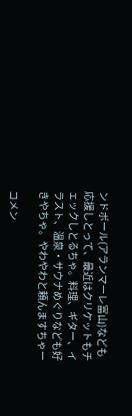ンドボール(アランマーレ富山)なども応援しとって、最近はクリケットもチェックしとるちゃ。料理、ギター、イラスト、温泉・サウナめぐりなども好きやちゃ。やわやわと頼んますちゃー

コメン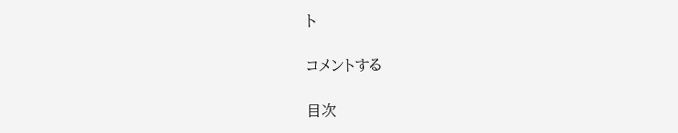ト

コメントする

目次